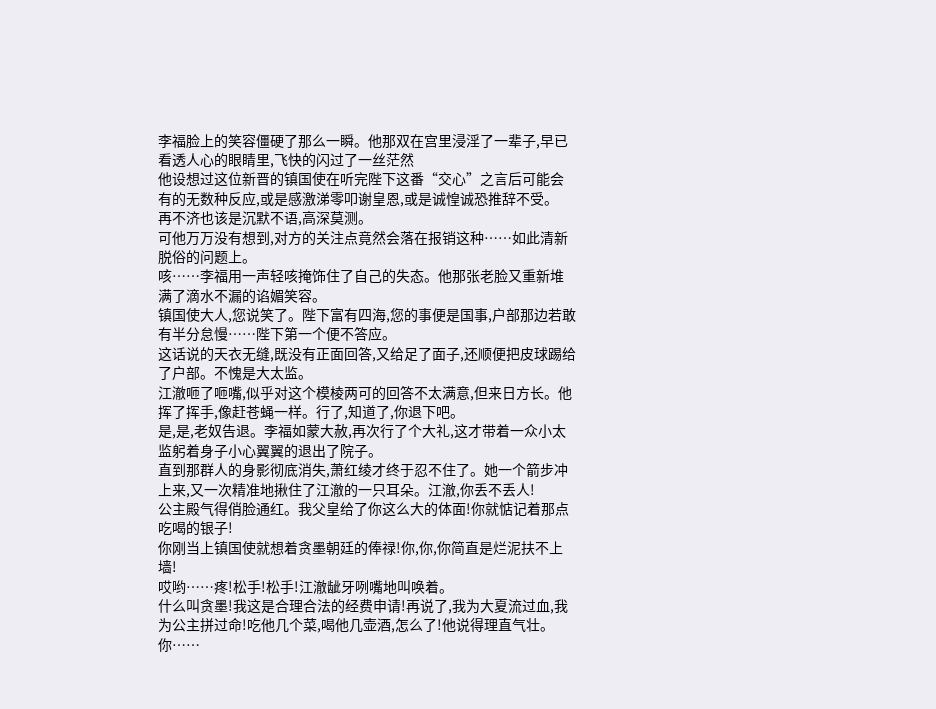李福脸上的笑容僵硬了那么一瞬。他那双在宫里浸淫了一辈子,早已看透人心的眼睛里,飞快的闪过了一丝茫然
他设想过这位新晋的镇国使在听完陛下这番“交心”之言后可能会有的无数种反应,或是感激涕零叩谢皇恩,或是诚惶诚恐推辞不受。
再不济也该是沉默不语,高深莫测。
可他万万没有想到,对方的关注点竟然会落在报销这种……如此清新脱俗的问题上。
咳……李福用一声轻咳掩饰住了自己的失态。他那张老脸又重新堆满了滴水不漏的谄媚笑容。
镇国使大人,您说笑了。陛下富有四海,您的事便是国事,户部那边若敢有半分怠慢……陛下第一个便不答应。
这话说的天衣无缝,既没有正面回答,又给足了面子,还顺便把皮球踢给了户部。不愧是大太监。
江澈咂了咂嘴,似乎对这个模棱两可的回答不太满意,但来日方长。他挥了挥手,像赶苍蝇一样。行了,知道了,你退下吧。
是,是,老奴告退。李福如蒙大赦,再次行了个大礼,这才带着一众小太监躬着身子小心翼翼的退出了院子。
直到那群人的身影彻底消失,萧红绫才终于忍不住了。她一个箭步冲上来,又一次精准地揪住了江澈的一只耳朵。江澈,你丢不丢人!
公主殿气得俏脸通红。我父皇给了你这么大的体面!你就惦记着那点吃喝的银子!
你刚当上镇国使就想着贪墨朝廷的俸禄!你,你,你简直是烂泥扶不上墙!
哎哟……疼!松手!松手!江澈龇牙咧嘴地叫唤着。
什么叫贪墨!我这是合理合法的经费申请!再说了,我为大夏流过血,我为公主拼过命!吃他几个菜,喝他几壶酒,怎么了!他说得理直气壮。
你……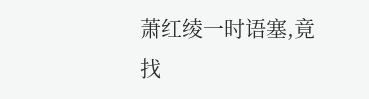萧红绫一时语塞,竟找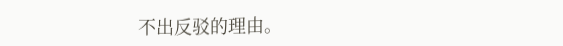不出反驳的理由。